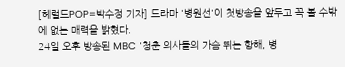[헤럴드POP=박수정 기자] 드라마 '병원선'이 첫방송을 앞두고 꼭 볼 수밖에 없는 매력을 밝혔다.
24일 오후 방송된 MBC '청춘 의사들의 가슴 뛰는 항해, 병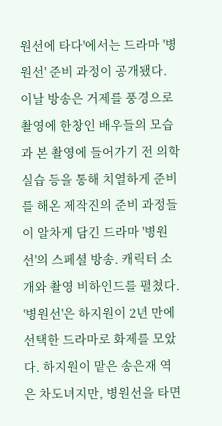원선에 타다'에서는 드라마 '병원선' 준비 과정이 공개됐다.
이날 방송은 거제를 풍경으로 촬영에 한창인 배우들의 모습과 본 촬영에 들어가기 전 의학 실습 등을 통해 치열하게 준비를 해온 제작진의 준비 과정들이 알차게 담긴 드라마 '병원선'의 스페셜 방송. 캐릭터 소개와 촬영 비하인드를 펼쳤다.
'병원선'은 하지원이 2년 만에 선택한 드라마로 화제를 모았다. 하지원이 맡은 송은재 역은 차도녀지만, 병원선을 타면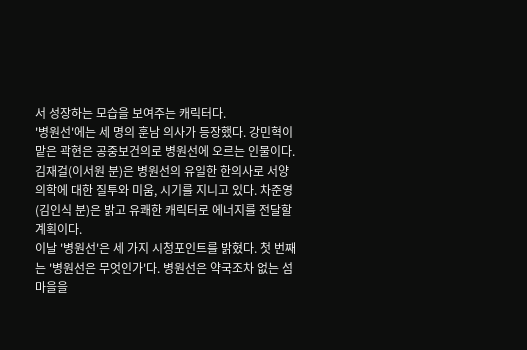서 성장하는 모습을 보여주는 캐릭터다.
'병원선'에는 세 명의 훈남 의사가 등장했다. 강민혁이 맡은 곽현은 공중보건의로 병원선에 오르는 인물이다. 김재걸(이서원 분)은 병원선의 유일한 한의사로 서양의학에 대한 질투와 미움, 시기를 지니고 있다. 차준영(김인식 분)은 밝고 유쾌한 캐릭터로 에너지를 전달할 계획이다.
이날 '병원선'은 세 가지 시청포인트를 밝혔다. 첫 번째는 '병원선은 무엇인가'다. 병원선은 약국조차 없는 섬마을을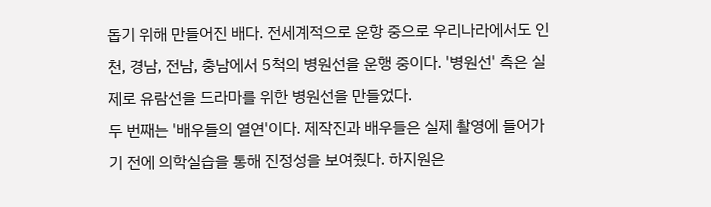돕기 위해 만들어진 배다. 전세계적으로 운항 중으로 우리나라에서도 인천, 경남, 전남, 충남에서 5척의 병원선을 운행 중이다. '병원선' 측은 실제로 유람선을 드라마를 위한 병원선을 만들었다.
두 번째는 '배우들의 열연'이다. 제작진과 배우들은 실제 촬영에 들어가기 전에 의학실습을 통해 진정성을 보여줬다. 하지원은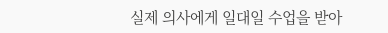실제 의사에게 일대일 수업을 받아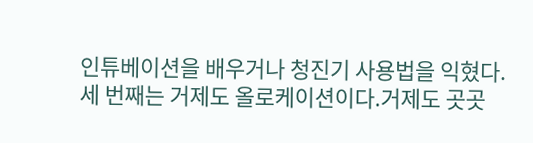인튜베이션을 배우거나 청진기 사용법을 익혔다.
세 번째는 거제도 올로케이션이다.거제도 곳곳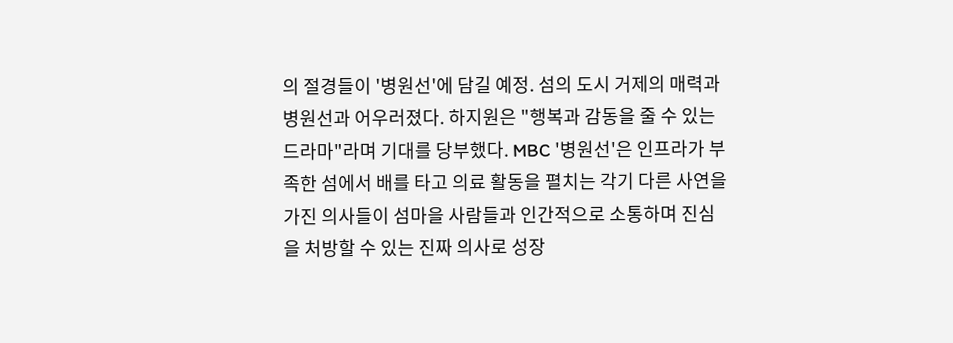의 절경들이 '병원선'에 담길 예정. 섬의 도시 거제의 매력과 병원선과 어우러졌다. 하지원은 "행복과 감동을 줄 수 있는 드라마"라며 기대를 당부했다. MBC '병원선'은 인프라가 부족한 섬에서 배를 타고 의료 활동을 펼치는 각기 다른 사연을 가진 의사들이 섬마을 사람들과 인간적으로 소통하며 진심을 처방할 수 있는 진짜 의사로 성장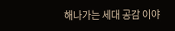해나가는 세대 공감 이야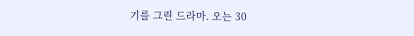기를 그린 드라마. 오는 30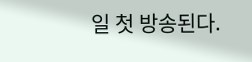일 첫 방송된다.